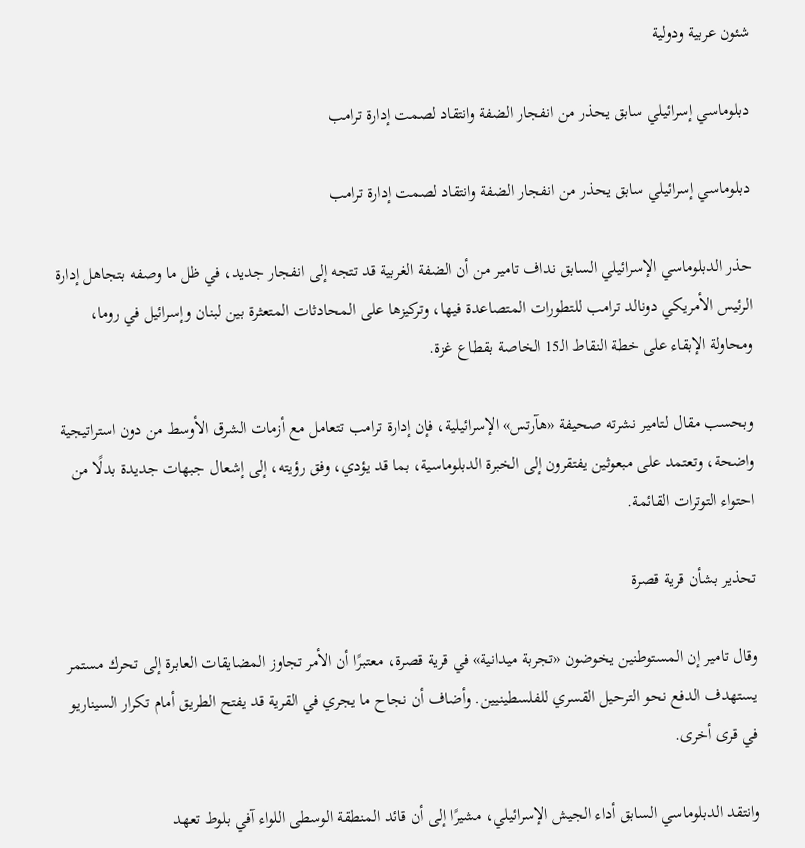شئون عربية ودولية

دبلوماسي إسرائيلي سابق يحذر من انفجار الضفة وانتقاد لصمت إدارة ترامب

دبلوماسي إسرائيلي سابق يحذر من انفجار الضفة وانتقاد لصمت إدارة ترامب

حذر الدبلوماسي الإسرائيلي السابق نداف تامير من أن الضفة الغربية قد تتجه إلى انفجار جديد، في ظل ما وصفه بتجاهل إدارة الرئيس الأمريكي دونالد ترامب للتطورات المتصاعدة فيها، وتركيزها على المحادثات المتعثرة بين لبنان وإسرائيل في روما، ومحاولة الإبقاء على خطة النقاط الـ15 الخاصة بقطاع غزة.

وبحسب مقال لتامير نشرته صحيفة «هآرتس» الإسرائيلية، فإن إدارة ترامب تتعامل مع أزمات الشرق الأوسط من دون استراتيجية واضحة، وتعتمد على مبعوثين يفتقرون إلى الخبرة الدبلوماسية، بما قد يؤدي، وفق رؤيته، إلى إشعال جبهات جديدة بدلًا من احتواء التوترات القائمة.

تحذير بشأن قرية قصرة

وقال تامير إن المستوطنين يخوضون «تجربة ميدانية» في قرية قصرة، معتبرًا أن الأمر تجاوز المضايقات العابرة إلى تحرك مستمر يستهدف الدفع نحو الترحيل القسري للفلسطينيين. وأضاف أن نجاح ما يجري في القرية قد يفتح الطريق أمام تكرار السيناريو في قرى أخرى.

وانتقد الدبلوماسي السابق أداء الجيش الإسرائيلي، مشيرًا إلى أن قائد المنطقة الوسطى اللواء آفي بلوط تعهد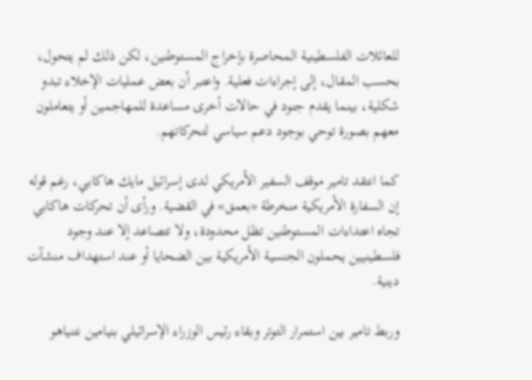للعائلات الفلسطينية المحاصرة بإخراج المستوطنين، لكن ذلك لم يتحول، بحسب المقال، إلى إجراءات فعلية. واعتبر أن بعض عمليات الإخلاء تبدو شكلية، بينما يقدم جنود في حالات أخرى مساعدة للمهاجمين أو يتعاملون معهم بصورة توحي بوجود دعم سياسي لتحركاتهم.

كما انتقد تامير موقف السفير الأمريكي لدى إسرائيل مايك هاكابي، رغم قوله إن السفارة الأمريكية منخرطة «بعمق» في القضية. ورأى أن تحركات هاكابي تجاه اعتداءات المستوطنين تظل محدودة، ولا تتصاعد إلا عند وجود فلسطينيين يحملون الجنسية الأمريكية بين الضحايا أو عند استهداف منشآت دينية.

وربط تامير بين استمرار التوتر وبقاء رئيس الوزراء الإسرائيلي بنيامين نتنياهو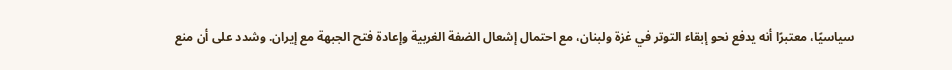سياسيًا، معتبرًا أنه يدفع نحو إبقاء التوتر في غزة ولبنان، مع احتمال إشعال الضفة الغربية وإعادة فتح الجبهة مع إيران. وشدد على أن منع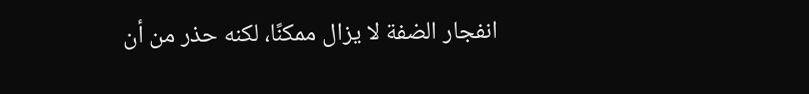انفجار الضفة لا يزال ممكنًا، لكنه حذر من أن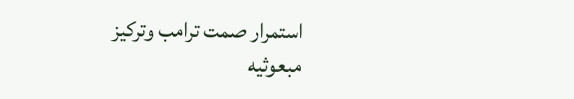استمرار صمت ترامب وتركيز مبعوثيه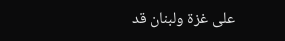على غزة ولبنان قد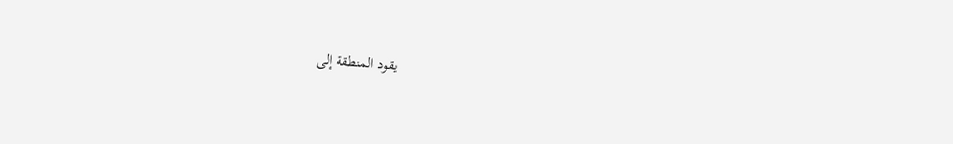يقود المنطقة إلى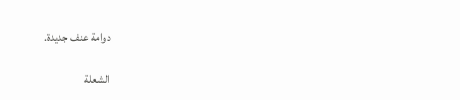دوامة عنف جديدة.

الشعلة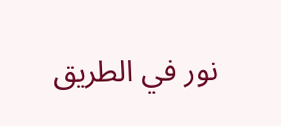نور في الطريق